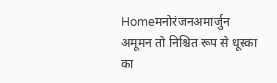Homeमनोरंजनअमार्जुन अमूमन तो निश्चित रूप से धूस्का का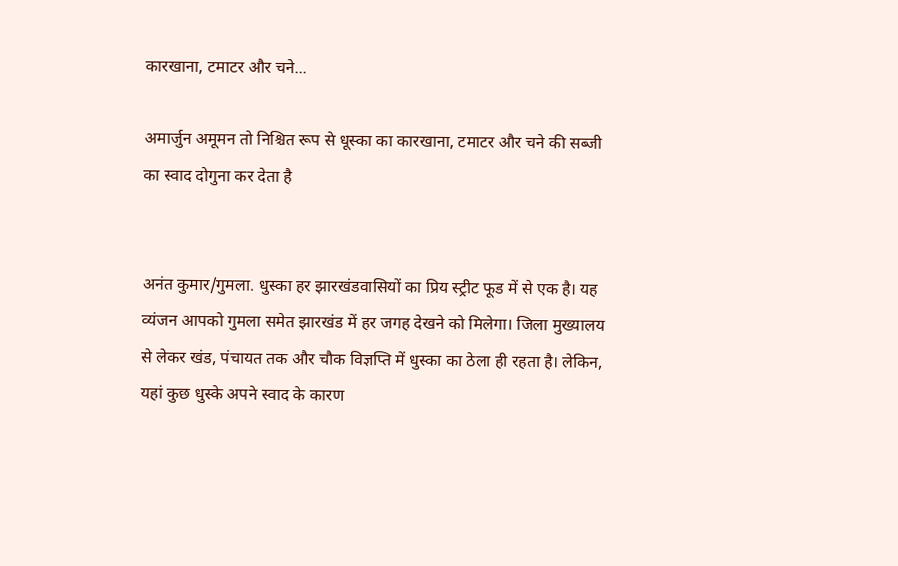कारखाना, टमाटर और चने...

अमार्जुन अमूमन तो निश्चित रूप से धूस्का का कारखाना, टमाटर और चने की सब्जी का स्वाद दोगुना कर देता है


अनंत कुमार/गुमला. धुस्का हर झारखंडवासियों का प्रिय स्ट्रीट फूड में से एक है। यह व्यंजन आपको गुमला समेत झारखंड में हर जगह देखने को मिलेगा। जिला मुख्यालय से लेकर खंड, पंचायत तक और चौक विज्ञप्ति में धुस्का का ठेला ही रहता है। लेकिन, यहां कुछ धुस्के अपने स्वाद के कारण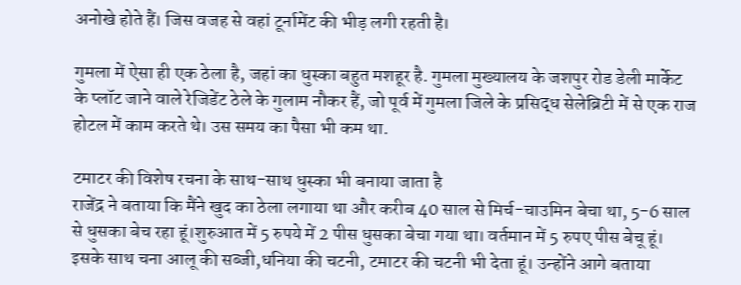अनोखे होते हैं। जिस वजह से वहां टूर्नामेंट की भीड़ लगी रहती है।

गुमला में ऐसा ही एक ठेला है, जहां का धुस्का बहुत मशहूर है. गुमला मुख्यालय के जशपुर रोड डेली मार्केट के प्लॉट जाने वाले रेजिडेंट ठेले के गुलाम नौकर हैं, जो पूर्व में गुमला जिले के प्रसिद्ध सेलेब्रिटी में से एक राज होटल में काम करते थे। उस समय का पैसा भी कम था.

टमाटर की विशेष रचना के साथ-साथ धुस्का भी बनाया जाता है
राजेंद्र ने बताया कि मैंने खुद का ठेला लगाया था और करीब 40 साल से मिर्च-चाउमिन बेचा था, 5-6 साल से धुसका बेच रहा हूं।शुरुआत में 5 रुपये में 2 पीस धुसका बेचा गया था। वर्तमान में 5 रुपए पीस बेचू हूं। इसके साथ चना आलू की सब्जी,धनिया की चटनी, टमाटर की चटनी भी देता हूं। उन्होंने आगे बताया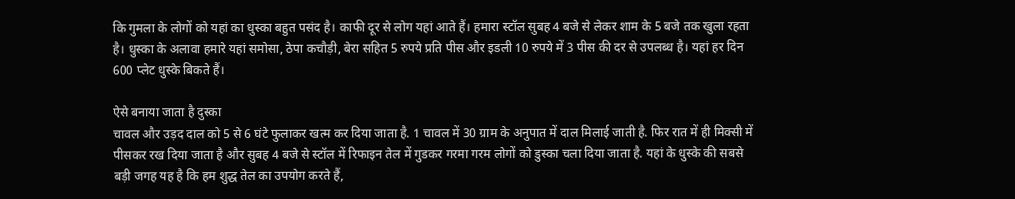कि गुमला के लोगों को यहां का धुस्का बहुत पसंद है। काफी दूर से लोग यहां आते हैं। हमारा स्टॉल सुबह 4 बजे से लेकर शाम के 5 बजे तक खुला रहता है। धुस्का के अलावा हमारे यहां समोसा, ठेपा कचौड़ी, बेरा सहित 5 रुपये प्रति पीस और इडली 10 रुपये में 3 पीस की दर से उपलब्ध है। यहां हर दिन 600 प्लेट धुस्के बिकते हैं।

ऐसे बनाया जाता है दुस्का
चावल और उड़द दाल को 5 से 6 घंटे फुलाकर खत्म कर दिया जाता है. 1 चावल में 30 ग्राम के अनुपात में दाल मिलाई जाती है. फिर रात में ही मिक्सी में पीसकर रख दिया जाता है और सुबह 4 बजे से स्टॉल में रिफाइन तेल में गुडकर गरमा गरम लोगों को डुस्का चला दिया जाता है. यहां के धुस्के की सबसे बड़ी जगह यह है कि हम शुद्ध तेल का उपयोग करते हैं,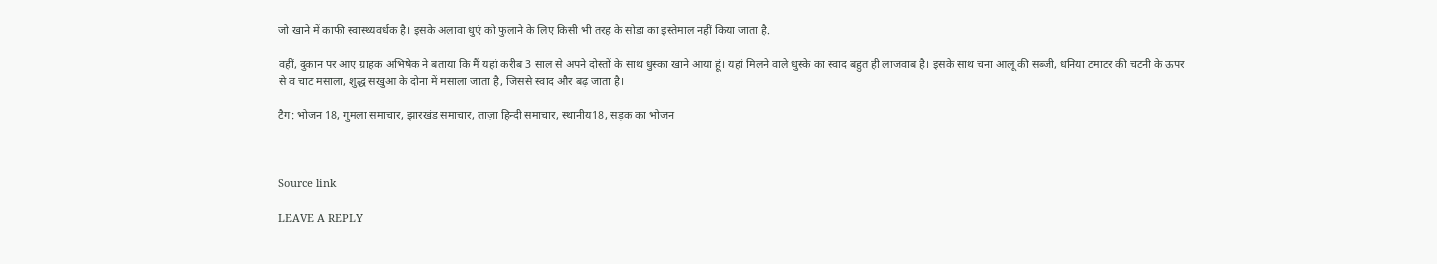जो खाने में काफी स्वास्थ्यवर्धक है। इसके अलावा धुएं को फुलाने के लिए किसी भी तरह के सोडा का इस्तेमाल नहीं किया जाता है.

वहीं, दुकान पर आए ग्राहक अभिषेक ने बताया कि मैं यहां करीब 3 साल से अपने दोस्तों के साथ धुस्का खाने आया हूं। यहां मिलने वाले धुस्के का स्वाद बहुत ही लाजवाब है। इसके साथ चना आलू की सब्जी, धनिया टमाटर की चटनी के ऊपर से व चाट मसाला, शुद्ध सखुआ के दोना में मसाला जाता है, जिससे स्वाद और बढ़ जाता है।

टैग: भोजन 18, गुमला समाचार, झारखंड समाचार, ताज़ा हिन्दी समाचार, स्थानीय18, सड़क का भोजन



Source link

LEAVE A REPLY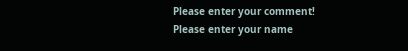Please enter your comment!
Please enter your name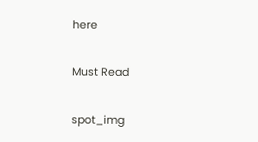here

Must Read

spot_img